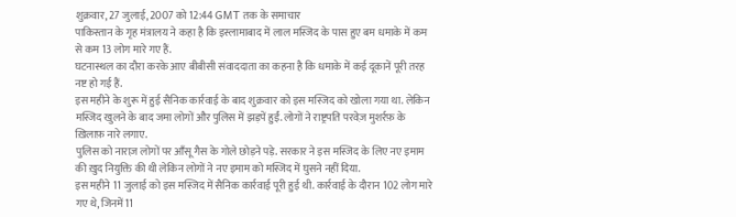शुक्रवार, 27 जुलाई, 2007 को 12:44 GMT तक के समाचार
पाकिस्तान के गृह मंत्रालय ने कहा है कि इस्लामाबाद में लाल मस्जिद के पास हुए बम धमाके में कम से कम 13 लोग मारे गए हैं.
घटनास्थल का दौरा करके आए बीबीसी संवाददाता का कहना है कि धमाके में कई दूकानें पूरी तरह नष्ट हो गई हैं.
इस महीने के शुरू में हुई सैनिक कार्रवाई के बाद शुक्रवार को इस मस्जिद को खोला गया था. लेकिन मस्जिद खुलने के बाद जमा लोगों और पुलिस में झड़पें हुईं. लोगों ने राष्ट्रपति परवेज़ मुशर्रफ़ के ख़िलाफ़ नारे लगाए.
पुलिस को नाराज़ लोगों पर आँसू गैस के गोले छोड़ने पड़े. सरकार ने इस मस्जिद के लिए नए इमाम की ख़ुद नियुक्ति की थी लेकिन लोगों ने नए इमाम को मस्जिद में घुसने नहीं दिया.
इस महीने 11 जुलाई को इस मस्जिद में सैनिक कार्रवाई पूरी हुई थी. कार्रवाई के दौरान 102 लोग मारे गए थे, जिनमें 11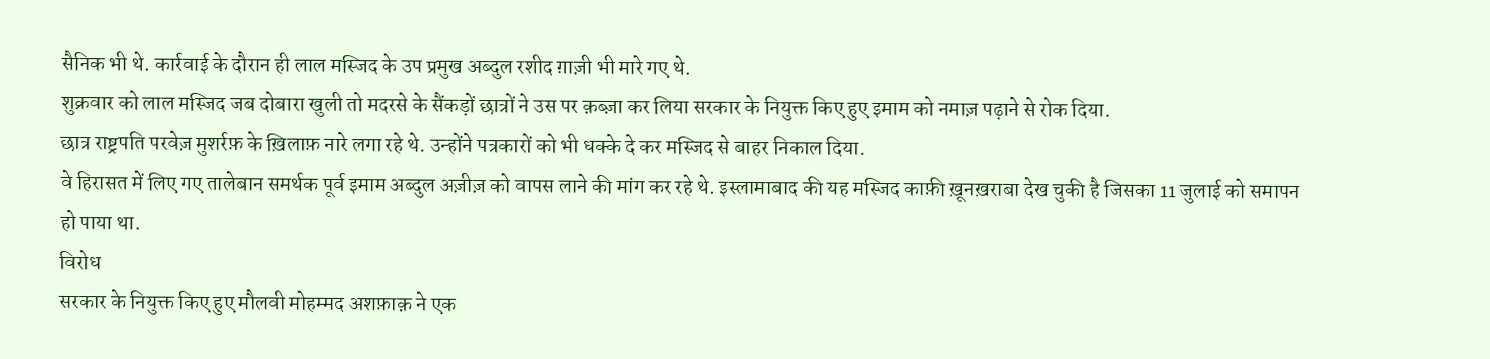सैनिक भी थे. कार्रवाई के दौरान ही लाल मस्जिद के उप प्रमुख अब्दुल रशीद ग़ाज़ी भी मारे गए थे.
शुक्रवार को लाल मस्जिद जब दोबारा खुली तो मदरसे के सैंकड़ों छात्रों ने उस पर क़ब्ज़ा कर लिया सरकार के नियुक्त किए हुए इमाम को नमाज़ पढ़ाने से रोक दिया.
छात्र राष्ट्रपति परवेज़ मुशर्रफ़ के ख़िलाफ़ नारे लगा रहे थे. उन्होंने पत्रकारों को भी धक्के दे कर मस्जिद से बाहर निकाल दिया.
वे हिरासत में लिए गए तालेबान समर्थक पूर्व इमाम अब्दुल अज़ीज़ को वापस लाने की मांग कर रहे थे. इस्लामाबाद की यह मस्जिद काफ़ी ख़ूनख़राबा देख चुकी है जिसका 11 जुलाई को समापन हो पाया था.
विरोध
सरकार के नियुक्त किए हुए मौलवी मोहम्मद अशफ़ाक़ ने एक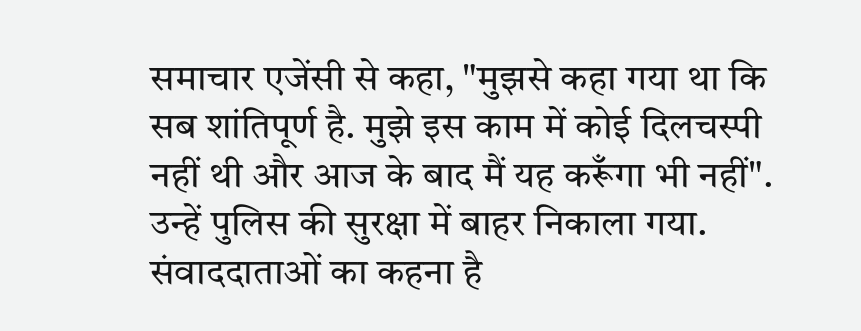समाचार एजेंसी से कहा, "मुझसे कहा गया था कि सब शांतिपूर्ण है. मुझे इस काम में कोई दिलचस्पी नहीं थी और आज के बाद मैं यह करूँगा भी नहीं".
उन्हें पुलिस की सुरक्षा में बाहर निकाला गया. संवाददाताओं का कहना है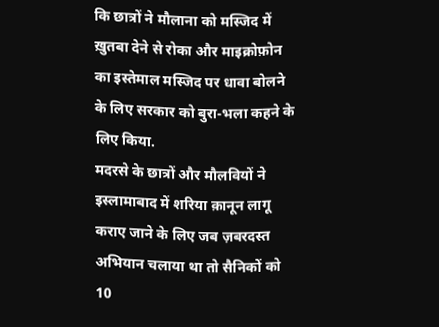कि छात्रों ने मौलाना को मस्जिद में ख़ुतबा देने से रोका और माइक्रोफ़ोन का इस्तेमाल मस्जिद पर धावा बोलने के लिए सरकार को बुरा-भला कहने के लिए किया.
मदरसे के छात्रों और मौलवियों ने इस्लामाबाद में शरिया क़ानून लागू कराए जाने के लिए जब ज़बरदस्त अभियान चलाया था तो सैनिकों को 10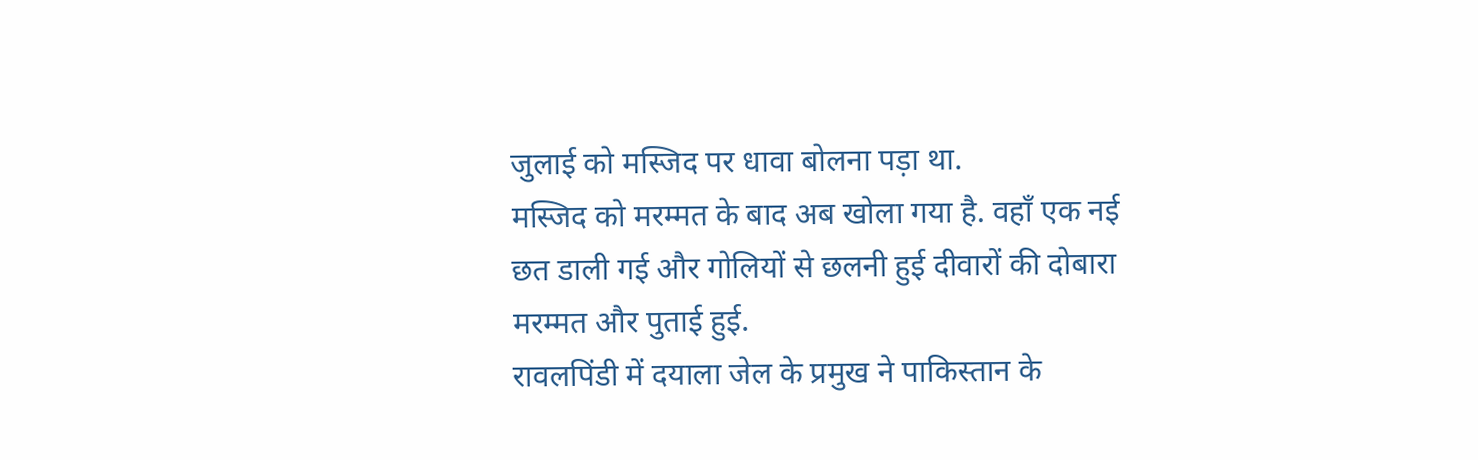जुलाई को मस्जिद पर धावा बोलना पड़ा था.
मस्जिद को मरम्मत के बाद अब खोला गया है. वहाँ एक नई छत डाली गई और गोलियों से छलनी हुई दीवारों की दोबारा मरम्मत और पुताई हुई.
रावलपिंडी में दयाला जेल के प्रमुख ने पाकिस्तान के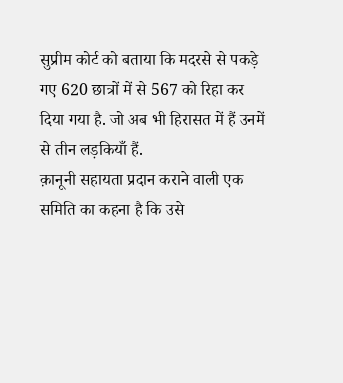सुप्रीम कोर्ट को बताया कि मदरसे से पकड़े गए 620 छात्रों में से 567 को रिहा कर दिया गया है. जो अब भी हिरासत में हैं उनमें से तीन लड़कियाँ हैं.
क़ानूनी सहायता प्रदान कराने वाली एक समिति का कहना है कि उसे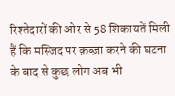रिश्तेदारों की ओर से 58 शिकायतें मिली हैं कि मस्जिद पर क़ब्ज़ा करने की घटना के बाद से कुछ लोग अब भी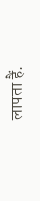लापता हैं.